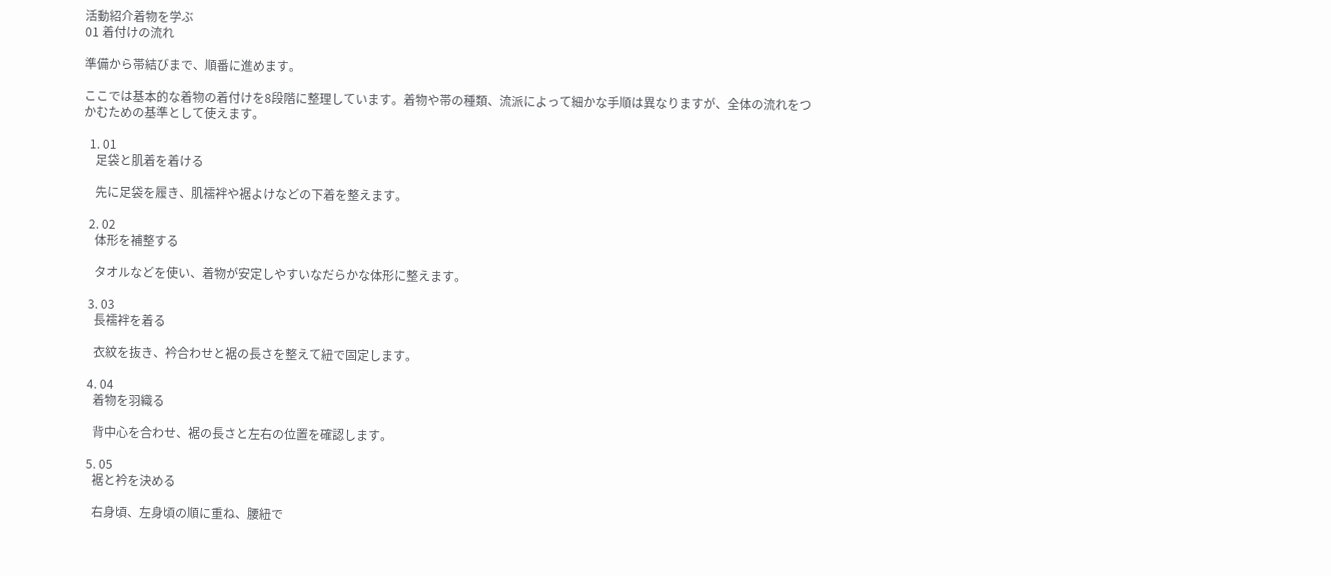活動紹介着物を学ぶ
01 着付けの流れ

準備から帯結びまで、順番に進めます。

ここでは基本的な着物の着付けを8段階に整理しています。着物や帯の種類、流派によって細かな手順は異なりますが、全体の流れをつかむための基準として使えます。

  1. 01
    足袋と肌着を着ける

    先に足袋を履き、肌襦袢や裾よけなどの下着を整えます。

  2. 02
    体形を補整する

    タオルなどを使い、着物が安定しやすいなだらかな体形に整えます。

  3. 03
    長襦袢を着る

    衣紋を抜き、衿合わせと裾の長さを整えて紐で固定します。

  4. 04
    着物を羽織る

    背中心を合わせ、裾の長さと左右の位置を確認します。

  5. 05
    裾と衿を決める

    右身頃、左身頃の順に重ね、腰紐で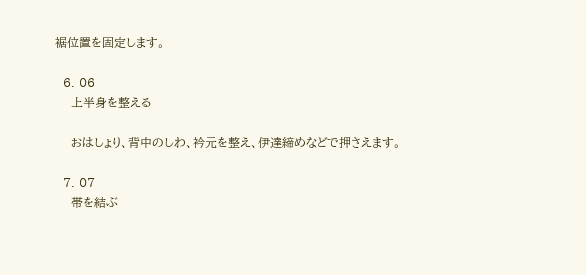裾位置を固定します。

  6. 06
    上半身を整える

    おはしょり、背中のしわ、衿元を整え、伊達締めなどで押さえます。

  7. 07
    帯を結ぶ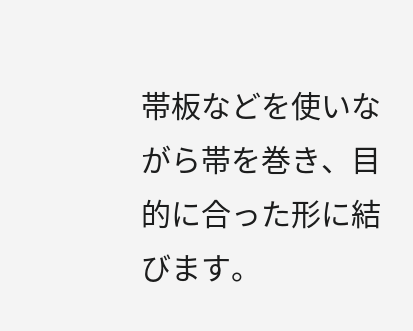帯板などを使いながら帯を巻き、目的に合った形に結びます。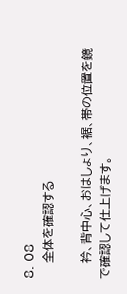8. 08
    全体を確認する

    衿、背中心、おはしょり、裾、帯の位置を鏡で確認して仕上げます。